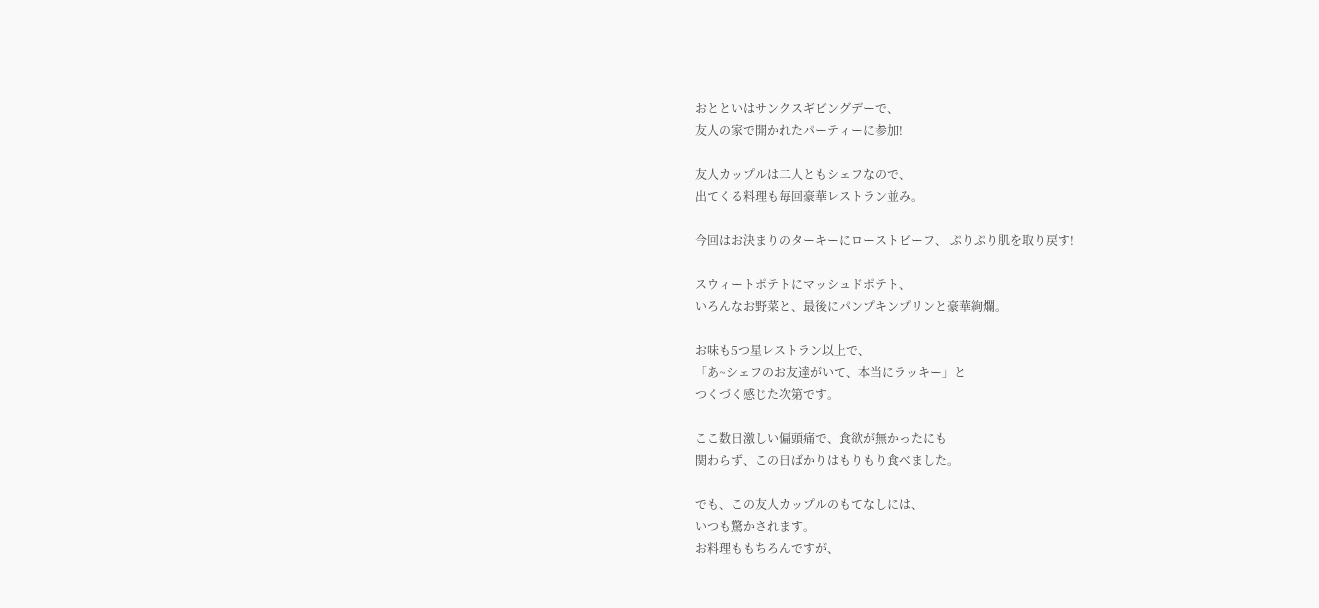おとといはサンクスギビングデーで、
友人の家で開かれたパーティーに参加!

友人カップルは二人ともシェフなので、
出てくる料理も毎回豪華レストラン並み。

今回はお決まりのターキーにローストビーフ、 ぷりぷり肌を取り戻す!

スウィートポテトにマッシュドポテト、
いろんなお野菜と、最後にパンプキンプリンと豪華絢爛。

お味も5つ星レストラン以上で、
「あ~シェフのお友達がいて、本当にラッキー」と
つくづく感じた次第です。

ここ数日激しい偏頭痛で、食欲が無かったにも
関わらず、この日ばかりはもりもり食べました。

でも、この友人カップルのもてなしには、
いつも驚かされます。
お料理ももちろんですが、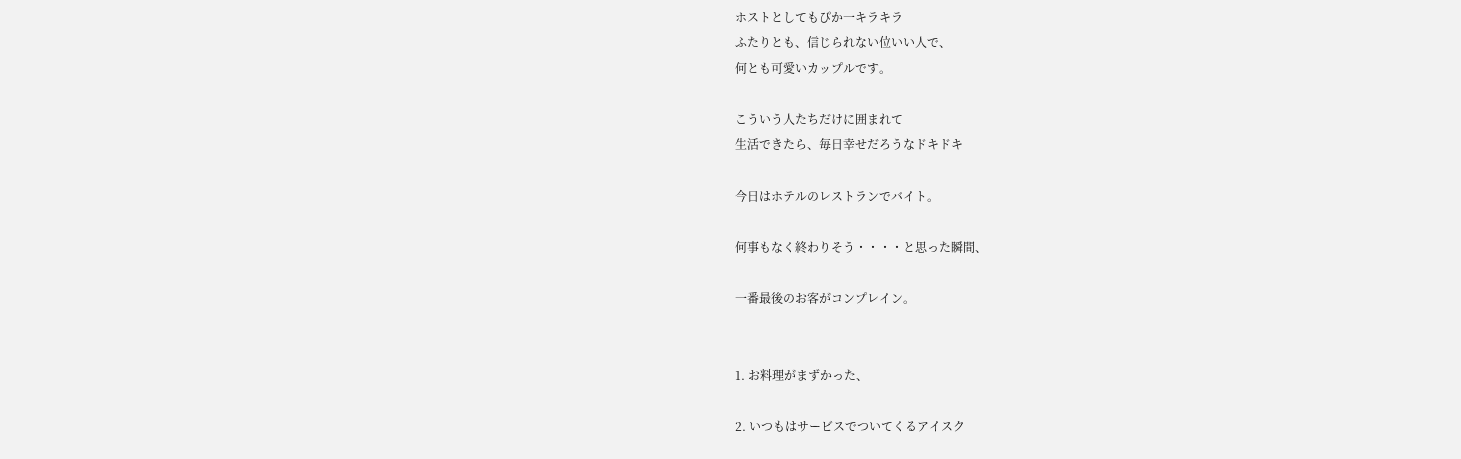ホストとしてもぴか一キラキラ
ふたりとも、信じられない位いい人で、
何とも可愛いカップルです。

こういう人たちだけに囲まれて
生活できたら、毎日幸せだろうなドキドキ

今日はホテルのレストランでバイト。

何事もなく終わりそう・・・・と思った瞬間、

一番最後のお客がコンプレイン。


1. お料理がまずかった、

2. いつもはサービスでついてくるアイスク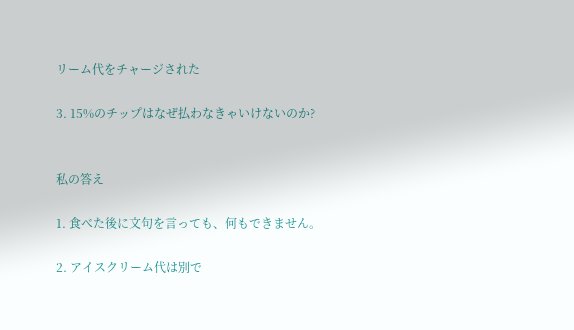リーム代をチャージされた

3. 15%のチップはなぜ払わなきゃいけないのか?


私の答え

1. 食べた後に文句を言っても、何もできません。

2. アイスクリーム代は別で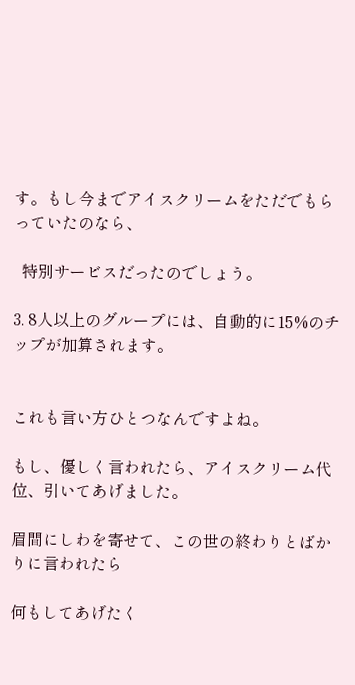す。もし今までアイスクリームをただでもらっていたのなら、

  特別サービスだったのでしょう。

3. 8人以上のグループには、自動的に15%のチップが加算されます。


これも言い方ひとつなんですよね。

もし、優しく言われたら、アイスクリーム代位、引いてあげました。

眉間にしわを寄せて、この世の終わりとばかりに言われたら

何もしてあげたく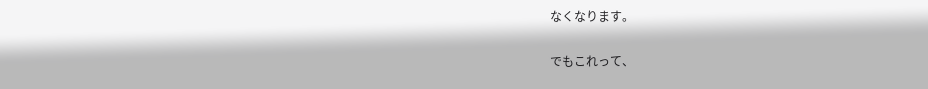なくなります。


でもこれって、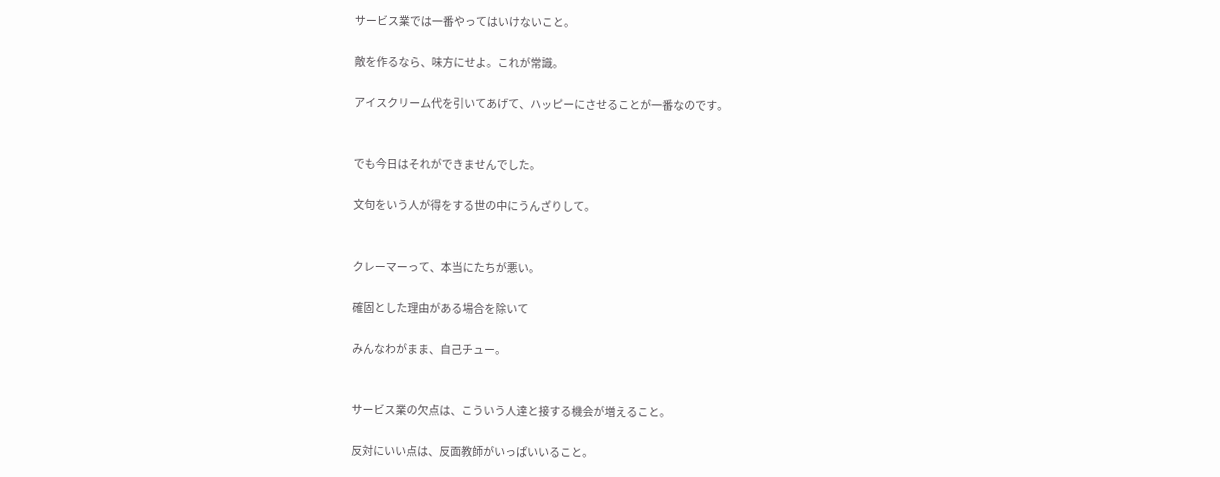サービス業では一番やってはいけないこと。

敵を作るなら、味方にせよ。これが常識。

アイスクリーム代を引いてあげて、ハッピーにさせることが一番なのです。


でも今日はそれができませんでした。

文句をいう人が得をする世の中にうんざりして。


クレーマーって、本当にたちが悪い。

確固とした理由がある場合を除いて

みんなわがまま、自己チュー。


サービス業の欠点は、こういう人達と接する機会が増えること。

反対にいい点は、反面教師がいっぱいいること。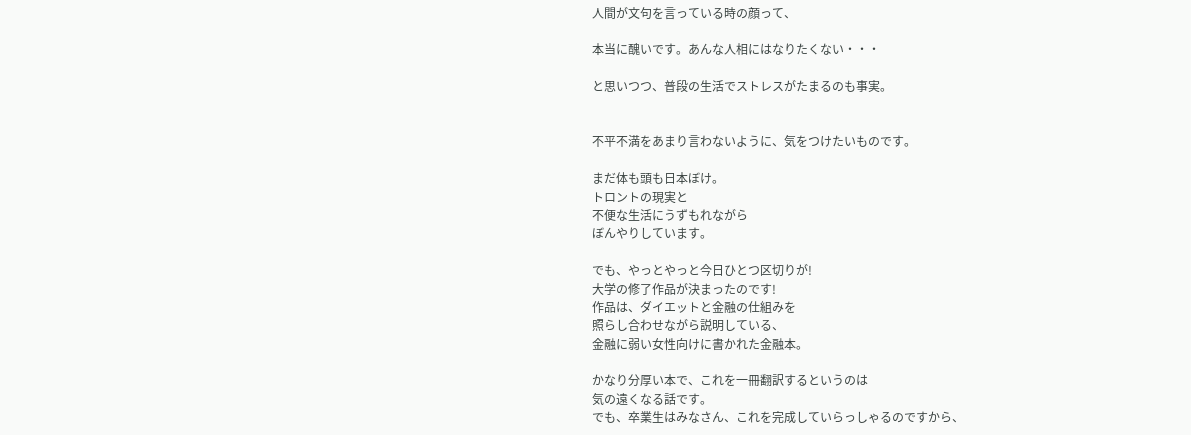人間が文句を言っている時の顔って、

本当に醜いです。あんな人相にはなりたくない・・・

と思いつつ、普段の生活でストレスがたまるのも事実。


不平不満をあまり言わないように、気をつけたいものです。

まだ体も頭も日本ぼけ。
トロントの現実と
不便な生活にうずもれながら
ぼんやりしています。

でも、やっとやっと今日ひとつ区切りが!
大学の修了作品が決まったのです!
作品は、ダイエットと金融の仕組みを
照らし合わせながら説明している、
金融に弱い女性向けに書かれた金融本。

かなり分厚い本で、これを一冊翻訳するというのは
気の遠くなる話です。
でも、卒業生はみなさん、これを完成していらっしゃるのですから、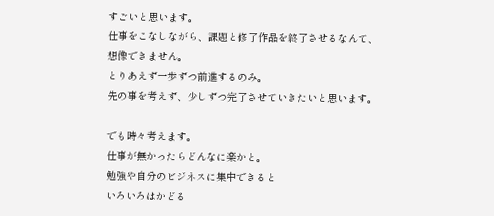すごいと思います。
仕事をこなしながら、課題と修了作品を終了させるなんて、
想像できません。
とりあえず一歩ずつ前進するのみ。
先の事を考えず、少しずつ完了させていきたいと思います。

でも時々考えます。
仕事が無かったらどんなに楽かと。
勉強や自分のビジネスに集中できると
いろいろはかどる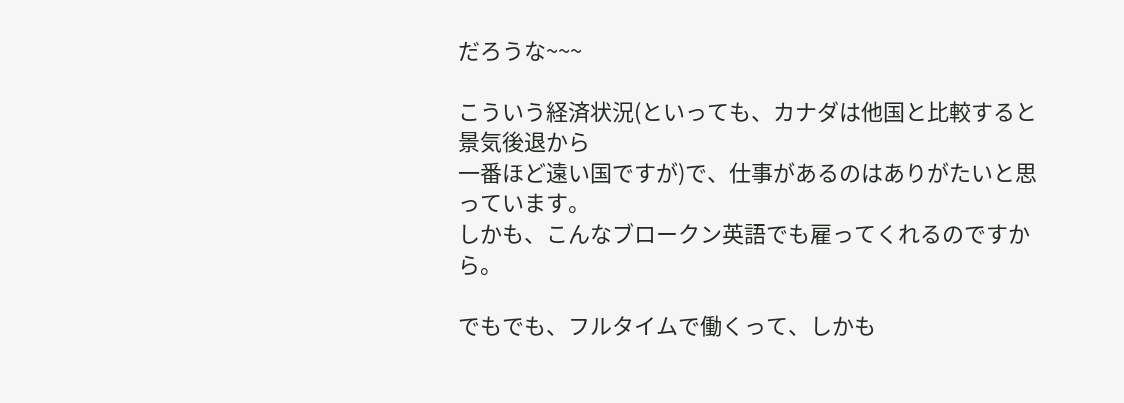だろうな~~~

こういう経済状況(といっても、カナダは他国と比較すると景気後退から
一番ほど遠い国ですが)で、仕事があるのはありがたいと思っています。
しかも、こんなブロークン英語でも雇ってくれるのですから。

でもでも、フルタイムで働くって、しかも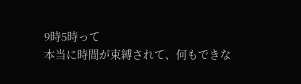9時5時って
本当に時間が束縛されて、何もできな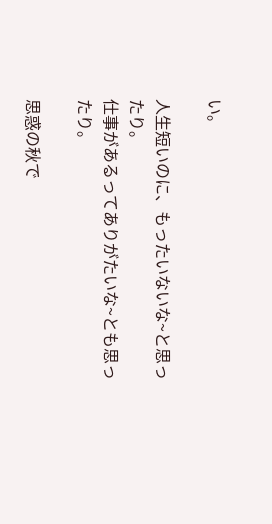い。

人生短いのに、もったいないな~と思ったり。
仕事があるってありがたいな~とも思ったり。

思惑の秋で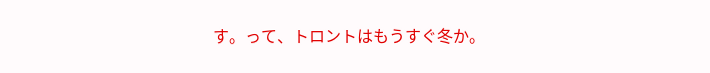す。って、トロントはもうすぐ冬か。